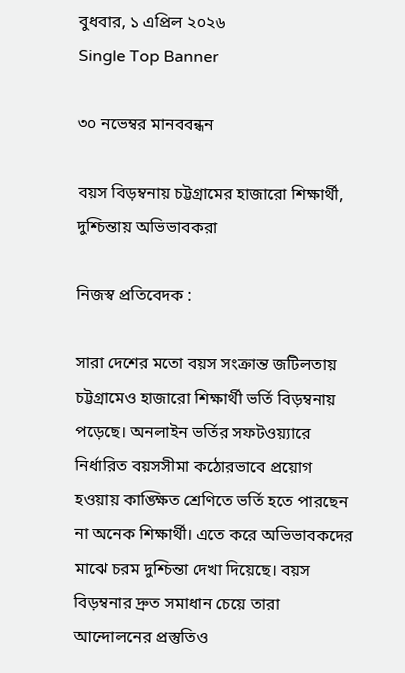বুধবার, ১ এপ্রিল ২০২৬
Single Top Banner

৩০ নভেম্বর মানববন্ধন

বয়স বিড়ম্বনায় চট্টগ্রামের হাজারো শিক্ষার্থী, দুশ্চিন্তায় অভিভাবকরা

নিজস্ব প্রতিবেদক :

সারা দেশের মতো বয়স সংক্রান্ত জটিলতায় চট্টগ্রামেও হাজারো শিক্ষার্থী ভর্তি বিড়ম্বনায় পড়েছে। অনলাইন ভর্তির সফটওয়্যারে নির্ধারিত বয়সসীমা কঠোরভাবে প্রয়োগ হওয়ায় কাঙ্ক্ষিত শ্রেণিতে ভর্তি হতে পারছেন না অনেক শিক্ষার্থী। এতে করে অভিভাবকদের মাঝে চরম দুশ্চিন্তা দেখা দিয়েছে। বয়স বিড়ম্বনার দ্রুত সমাধান চেয়ে তারা আন্দোলনের প্রস্তুতিও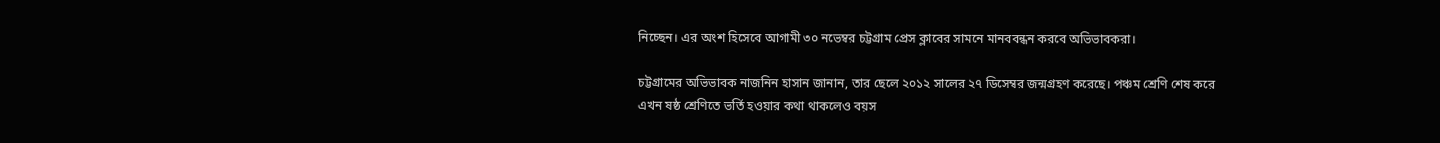নিচ্ছেন। এর অংশ হিসেবে আগামী ৩০ নভেম্বর চট্টগ্রাম প্রেস ক্লাবের সামনে মানববন্ধন করবে অভিভাবকরা।

চট্টগ্রামের অভিভাবক নাজনিন হাসান জানান, তার ছেলে ২০১২ সালের ২৭ ডিসেম্বর জন্মগ্রহণ করেছে। পঞ্চম শ্রেণি শেষ করে এখন ষষ্ঠ শ্রেণিতে ভর্তি হওয়ার কথা থাকলেও বয়স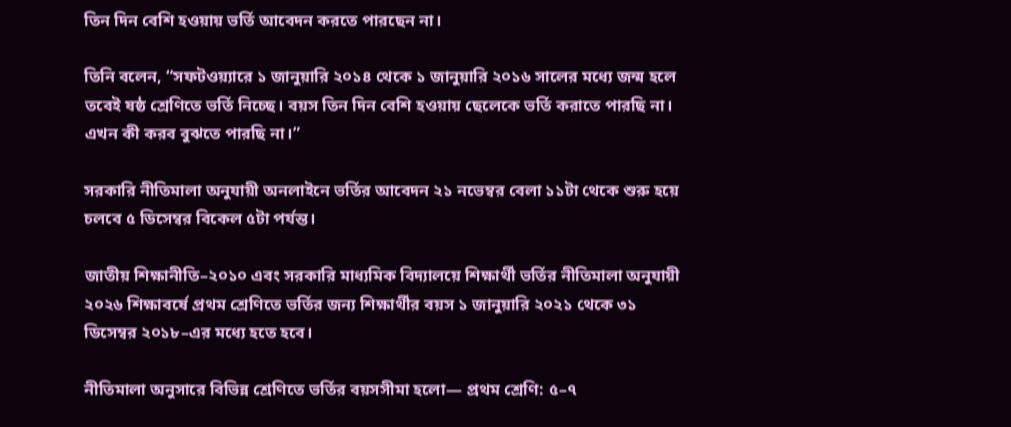তিন দিন বেশি হওয়ায় ভর্তি আবেদন করতে পারছেন না।

তিনি বলেন, “সফটওয়্যারে ১ জানুয়ারি ২০১৪ থেকে ১ জানুয়ারি ২০১৬ সালের মধ্যে জন্ম হলে তবেই ষষ্ঠ শ্রেণিতে ভর্তি নিচ্ছে। বয়স তিন দিন বেশি হওয়ায় ছেলেকে ভর্তি করাতে পারছি না। এখন কী করব বুঝতে পারছি না।”

সরকারি নীতিমালা অনুযায়ী অনলাইনে ভর্তির আবেদন ২১ নভেম্বর বেলা ১১টা থেকে শুরু হয়ে চলবে ৫ ডিসেম্বর বিকেল ৫টা পর্যন্ত।

জাতীয় শিক্ষানীতি–২০১০ এবং সরকারি মাধ্যমিক বিদ্যালয়ে শিক্ষার্থী ভর্তির নীতিমালা অনুযায়ী ২০২৬ শিক্ষাবর্ষে প্রথম শ্রেণিতে ভর্তির জন্য শিক্ষার্থীর বয়স ১ জানুয়ারি ২০২১ থেকে ৩১ ডিসেম্বর ২০১৮–এর মধ্যে হতে হবে।

নীতিমালা অনুসারে বিভিন্ন শ্রেণিতে ভর্তির বয়সসীমা হলো— প্রথম শ্রেণি: ৫–৭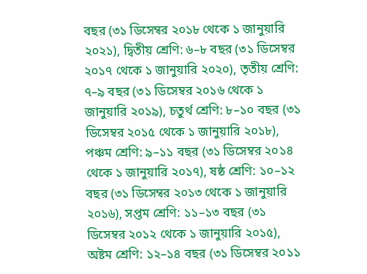বছর (৩১ ডিসেম্বর ২০১৮ থেকে ১ জানুয়ারি ২০২১), দ্বিতীয় শ্রেণি: ৬–৮ বছর (৩১ ডিসেম্বর ২০১৭ থেকে ১ জানুয়ারি ২০২০), তৃতীয় শ্রেণি: ৭–৯ বছর (৩১ ডিসেম্বর ২০১৬ থেকে ১ জানুয়ারি ২০১৯), চতুর্থ শ্রেণি: ৮–১০ বছর (৩১ ডিসেম্বর ২০১৫ থেকে ১ জানুয়ারি ২০১৮), পঞ্চম শ্রেণি: ৯–১১ বছর (৩১ ডিসেম্বর ২০১৪ থেকে ১ জানুয়ারি ২০১৭), ষষ্ঠ শ্রেণি: ১০–১২ বছর (৩১ ডিসেম্বর ২০১৩ থেকে ১ জানুয়ারি ২০১৬), সপ্তম শ্রেণি: ১১–১৩ বছর (৩১ ডিসেম্বর ২০১২ থেকে ১ জানুয়ারি ২০১৫), অষ্টম শ্রেণি: ১২–১৪ বছর (৩১ ডিসেম্বর ২০১১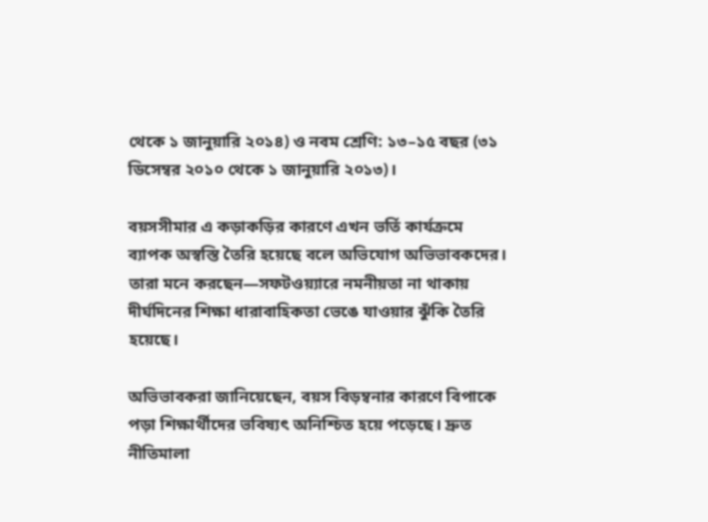থেকে ১ জানুয়ারি ২০১৪) ও নবম শ্রেণি: ১৩–১৫ বছর (৩১ ডিসেম্বর ২০১০ থেকে ১ জানুয়ারি ২০১৩)।

বয়সসীমার এ কড়াকড়ির কারণে এখন ভর্তি কার্যক্রমে ব্যাপক অস্বস্তি তৈরি হয়েছে বলে অভিযোগ অভিভাবকদের। তারা মনে করছেন—সফটওয়্যারে নমনীয়তা না থাকায় দীর্ঘদিনের শিক্ষা ধারাবাহিকতা ভেঙে যাওয়ার ঝুঁকি তৈরি হয়েছে।

অভিভাবকরা জানিয়েছেন, বয়স বিড়ম্বনার কারণে বিপাকে পড়া শিক্ষার্থীদের ভবিষ্যৎ অনিশ্চিত হয়ে পড়েছে। দ্রুত নীতিমালা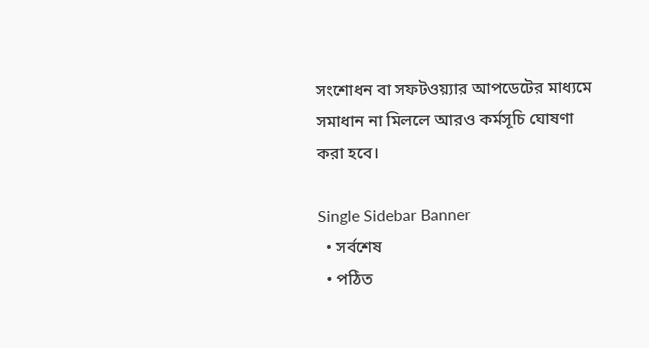সংশোধন বা সফটওয়্যার আপডেটের মাধ্যমে সমাধান না মিললে আরও কর্মসূচি ঘোষণা করা হবে।

Single Sidebar Banner
  • সর্বশেষ
  • পঠিত